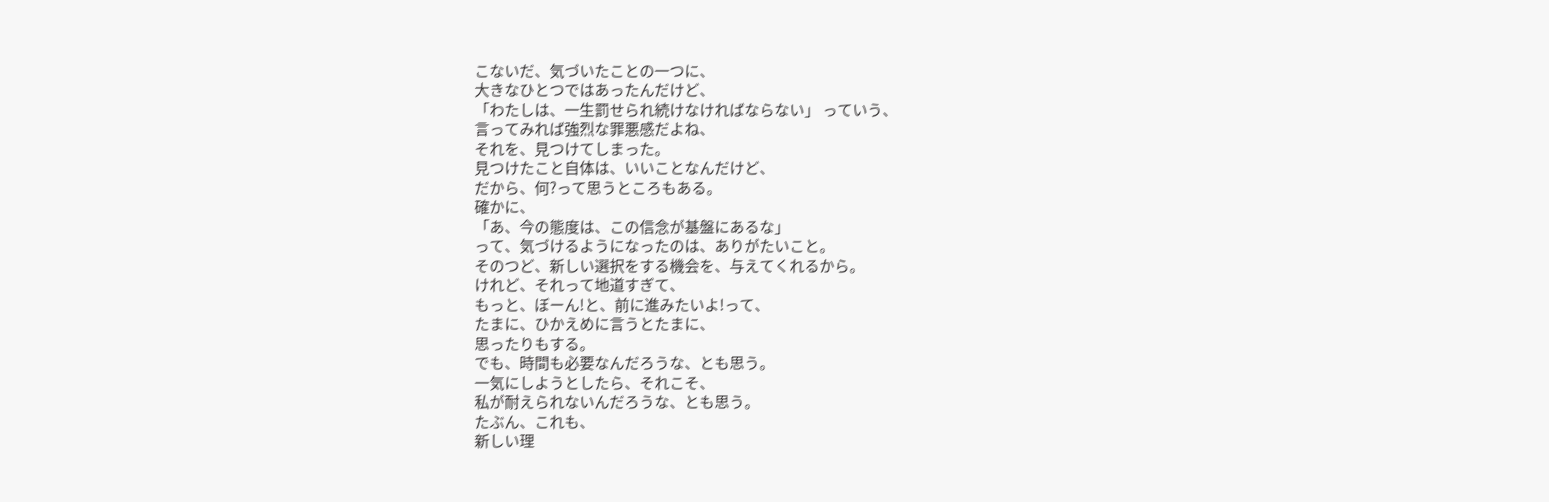こないだ、気づいたことの一つに、
大きなひとつではあったんだけど、
「わたしは、一生罰せられ続けなければならない」 っていう、
言ってみれば強烈な罪悪感だよね、
それを、見つけてしまった。
見つけたこと自体は、いいことなんだけど、
だから、何?って思うところもある。
確かに、
「あ、今の態度は、この信念が基盤にあるな」
って、気づけるようになったのは、ありがたいこと。
そのつど、新しい選択をする機会を、与えてくれるから。
けれど、それって地道すぎて、
もっと、ぼーん!と、前に進みたいよ!って、
たまに、ひかえめに言うとたまに、
思ったりもする。
でも、時間も必要なんだろうな、とも思う。
一気にしようとしたら、それこそ、
私が耐えられないんだろうな、とも思う。
たぶん、これも、
新しい理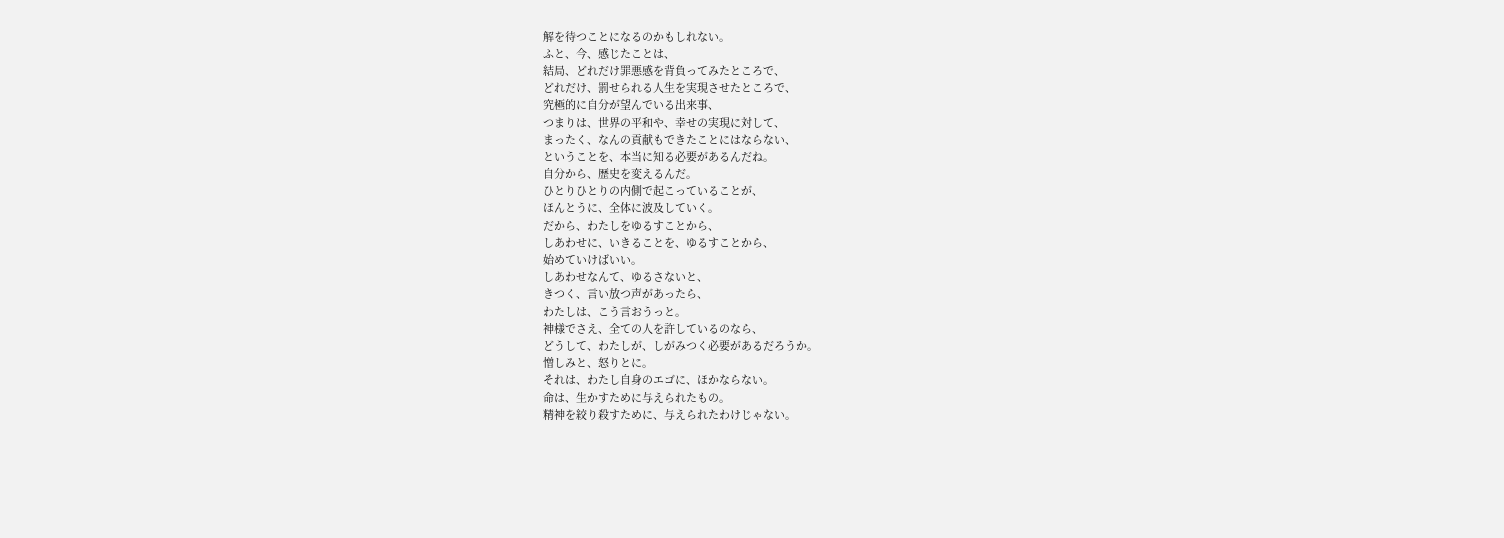解を待つことになるのかもしれない。
ふと、今、感じたことは、
結局、どれだけ罪悪感を背負ってみたところで、
どれだけ、罰せられる人生を実現させたところで、
究極的に自分が望んでいる出来事、
つまりは、世界の平和や、幸せの実現に対して、
まったく、なんの貢献もできたことにはならない、
ということを、本当に知る必要があるんだね。
自分から、歴史を変えるんだ。
ひとりひとりの内側で起こっていることが、
ほんとうに、全体に波及していく。
だから、わたしをゆるすことから、
しあわせに、いきることを、ゆるすことから、
始めていけばいい。
しあわせなんて、ゆるさないと、
きつく、言い放つ声があったら、
わたしは、こう言おうっと。
神様でさえ、全ての人を許しているのなら、
どうして、わたしが、しがみつく必要があるだろうか。
憎しみと、怒りとに。
それは、わたし自身のエゴに、ほかならない。
命は、生かすために与えられたもの。
精神を絞り殺すために、与えられたわけじゃない。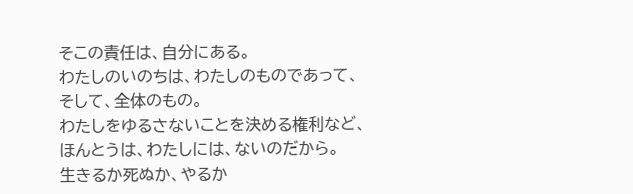そこの責任は、自分にある。
わたしのいのちは、わたしのものであって、
そして、全体のもの。
わたしをゆるさないことを決める権利など、
ほんとうは、わたしには、ないのだから。
生きるか死ぬか、やるか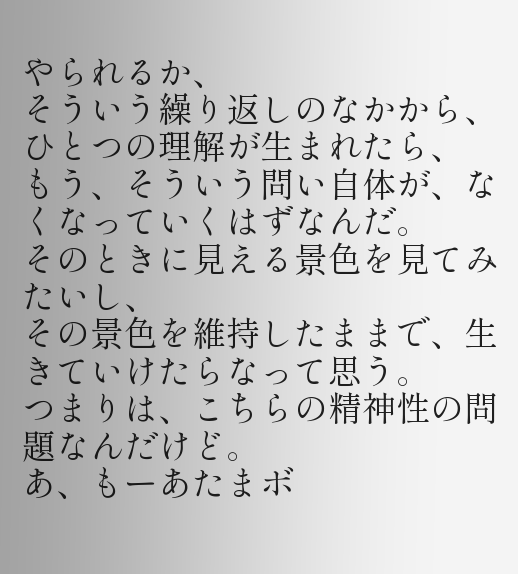やられるか、
そういう繰り返しのなかから、
ひとつの理解が生まれたら、
もう、そういう問い自体が、なくなっていくはずなんだ。
そのときに見える景色を見てみたいし、
その景色を維持したままで、生きていけたらなって思う。
つまりは、こちらの精神性の問題なんだけど。
あ、もーあたまボ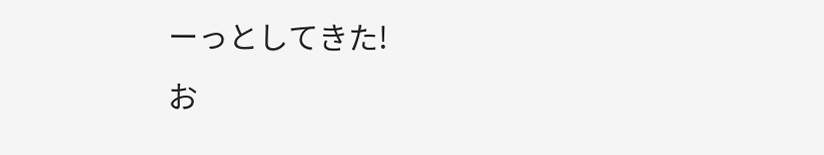ーっとしてきた!
お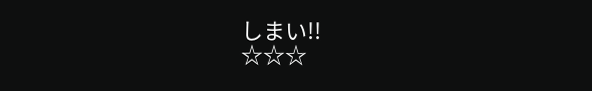しまい!!
☆☆☆